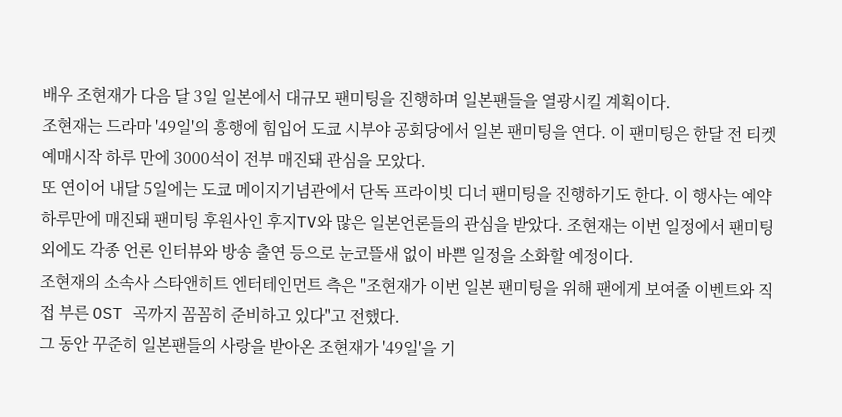배우 조현재가 다음 달 3일 일본에서 대규모 팬미팅을 진행하며 일본팬들을 열광시킬 계획이다.
조현재는 드라마 '49일'의 흥행에 힘입어 도쿄 시부야 공회당에서 일본 팬미팅을 연다. 이 팬미팅은 한달 전 티켓 예매시작 하루 만에 3000석이 전부 매진돼 관심을 모았다.
또 연이어 내달 5일에는 도쿄 메이지기념관에서 단독 프라이빗 디너 팬미팅을 진행하기도 한다. 이 행사는 예약 하루만에 매진돼 팬미팅 후원사인 후지TV와 많은 일본언론들의 관심을 받았다. 조현재는 이번 일정에서 팬미팅 외에도 각종 언론 인터뷰와 방송 출연 등으로 눈코뜰새 없이 바쁜 일정을 소화할 예정이다.
조현재의 소속사 스타앤히트 엔터테인먼트 측은 "조현재가 이번 일본 팬미팅을 위해 팬에게 보여줄 이벤트와 직접 부른 OST 곡까지 꼼꼼히 준비하고 있다"고 전했다.
그 동안 꾸준히 일본팬들의 사랑을 받아온 조현재가 '49일'을 기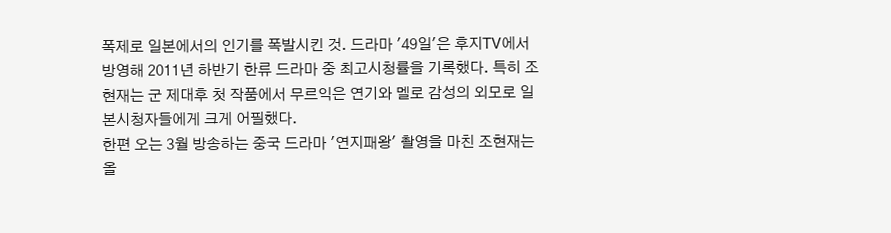폭제로 일본에서의 인기를 폭발시킨 것. 드라마 '49일'은 후지TV에서 방영해 2011년 하반기 한류 드라마 중 최고시청률을 기록했다. 특히 조현재는 군 제대후 첫 작품에서 무르익은 연기와 멜로 감성의 외모로 일본시청자들에게 크게 어필했다.
한편 오는 3월 방송하는 중국 드라마 '연지패왕' 촬영을 마친 조현재는 올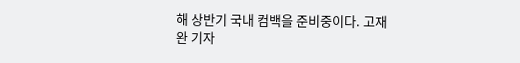해 상반기 국내 컴백을 준비중이다. 고재완 기자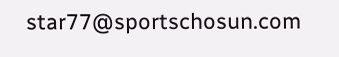star77@sportschosun.com